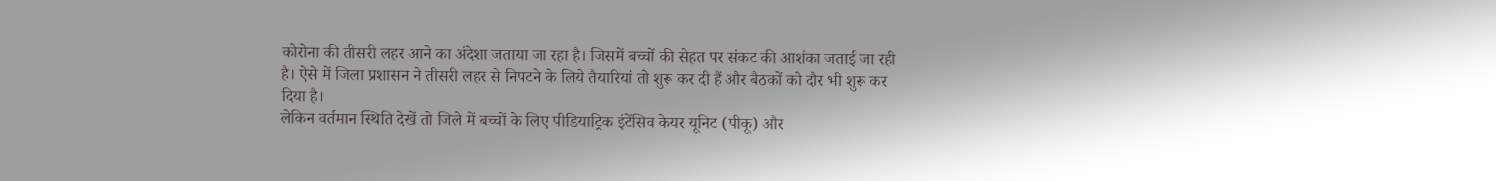कोरोना की तीसरी लहर आने का अंदेशा जताया जा रहा है। जिसमें बच्चों की सेहत पर संकट की आशंका जताई जा रही है। ऐसे में जिला प्रशासन ने तीसरी लहर से निपटने के लिये तैयारियां तो शुरू कर दी हैं और बैठकों को दौर भी शुरू कर दिया है।
लेकिन वर्तमान स्थिति देखें तो जिले में बच्चों के लिए पीडियाट्रिक इंटेंसिव केयर यूनिट (पीकू) और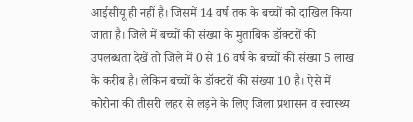आईसीयू ही नहीं है। जिसमें 14 वर्ष तक के बच्चों को दाखिल किया जाता है। जिले में बच्चों की संख्या के मुताबिक डॉक्टरों की उपलब्धता देखें तो जिले में 0 से 16 वर्ष के बच्चों की संख्या 5 लाख के करीब है। लेकिन बच्चों के डॉक्टरों की संख्या 10 है। ऐसे में कोरोना की तीसरी लहर से लड़ने के लिए जिला प्रशासन व स्वास्थ्य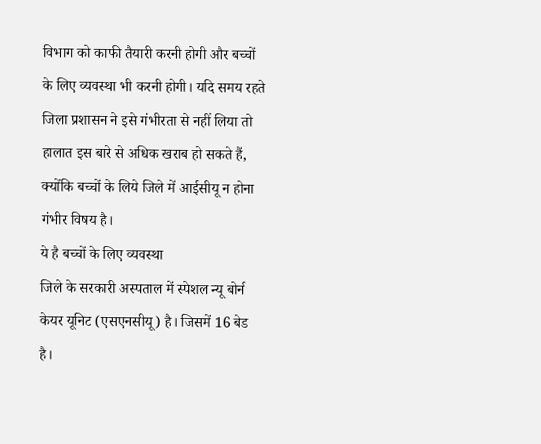विभाग को काफी तैयारी करनी होगी और बच्चों के लिए व्यवस्था भी करनी होगी। यदि समय रहते जिला प्रशासन ने इसे गंभीरता से नहीं लिया तो हालात इस बारे से अधिक खराब हो सकते हैं, क्योंकि बच्चों के लिये जिले में आईसीयू न होना गंभीर विषय है।
ये है बच्चों के लिए व्यवस्था
जिले के सरकारी अस्पताल में स्पेशल न्यू बोर्न केयर यूनिट (एसएनसीयू) है। जिसमें 16 बेड है।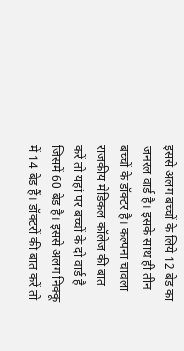इससे अलग बच्चों के लिये 12 बेड का जनरल वार्ड है। इसके साथ ही तीन बच्चों के डॉक्टर है। कल्पना चावला राजकीय मेडिकल कॉलेज की बात करें तो यहां पर बच्चों के दो वार्ड है जिसमें 60 बेड है। इससे अलग निक्कू में 14 बेड हैं। डॉक्टरों की बात करें तो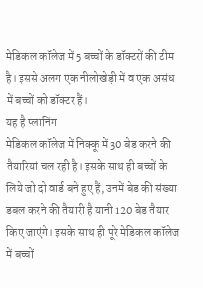मेडिकल कॉलेज में 5 बच्चों के डॉक्टरों की टीम है। इससे अलग एक नीलोखेड़ी में व एक असंध में बच्चों को डॉक्टर हैं।
यह है प्लानिंग
मेडिकल कॉलेज में निक्कू में 30 बेड करने की तैयारियां चल रही है। इसके साथ ही बच्चों के लिये जो दो वार्ड बने हुए हैं, उनमें बेड की संख्या डबल करने की तैयारी है यानी 120 बेड तैयार किए जाएंगे। इसके साथ ही पूरे मेडिकल कॉलेज में बच्चों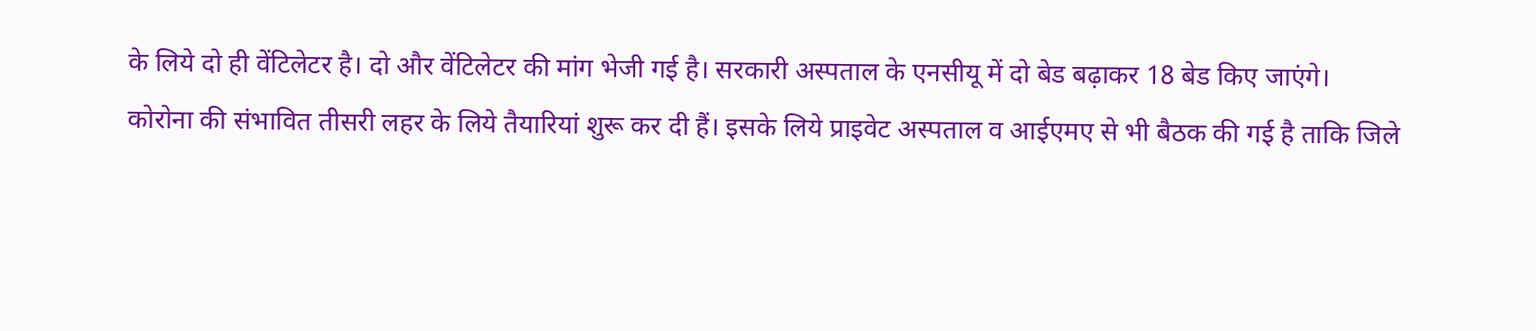के लिये दो ही वेंटिलेटर है। दो और वेंटिलेटर की मांग भेजी गई है। सरकारी अस्पताल के एनसीयू में दो बेड बढ़ाकर 18 बेड किए जाएंगे।
कोरोना की संभावित तीसरी लहर के लिये तैयारियां शुरू कर दी हैं। इसके लिये प्राइवेट अस्पताल व आईएमए से भी बैठक की गई है ताकि जिले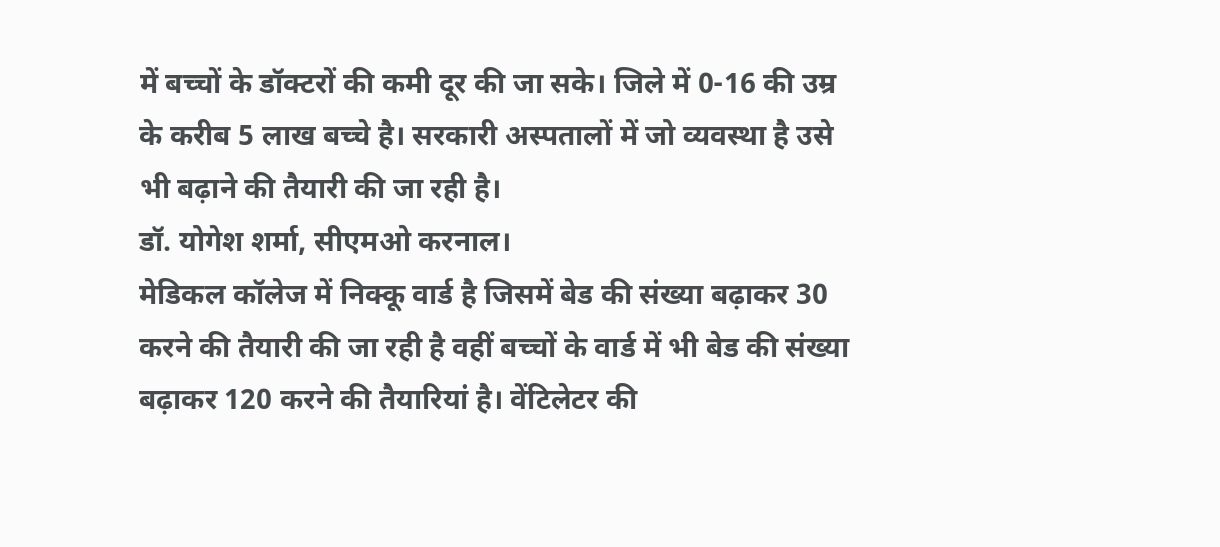में बच्चों के डॉक्टरों की कमी दूर की जा सके। जिले में 0-16 की उम्र के करीब 5 लाख बच्चे है। सरकारी अस्पतालों में जो व्यवस्था है उसे भी बढ़ाने की तैयारी की जा रही है।
डॉ. योगेश शर्मा, सीएमओ करनाल।
मेडिकल कॉलेज में निक्कू वार्ड है जिसमें बेड की संख्या बढ़ाकर 30 करने की तैयारी की जा रही है वहीं बच्चों के वार्ड में भी बेड की संख्या बढ़ाकर 120 करने की तैयारियां है। वेंटिलेटर की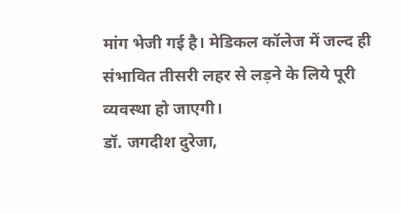मांग भेजी गई है। मेडिकल कॉलेज में जल्द ही संभावित तीसरी लहर से लड़ने के लिये पूरी व्यवस्था हो जाएगी।
डॉ. जगदीश दुरेजा,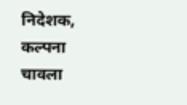निदेशक, कल्पना चावला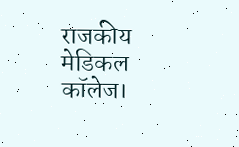राजकीय मेडिकल कॉलेज।